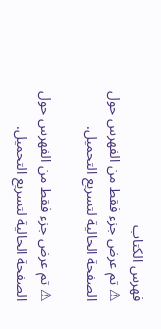فهرس الكتاب
⚠ تم عرض جزء فقط من الفهرس حول الصفحة الحالية لتسريع التحميل.

⚠ تم عرض جزء فقط من الفهرس حول الصفحة الحالية لتسريع التحميل.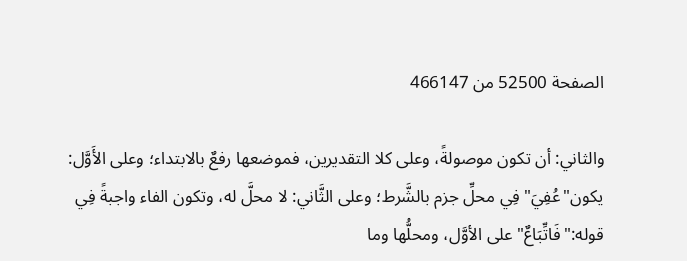الصفحة 52500 من 466147

والثاني: أن تكون موصولةً، وعلى كلا التقديرين، فموضعها رفعٌ بالابتداء؛ وعلى الأَوَّل: يكون"عُفِيَ"فِي محلِّ جزم بالشَّرط؛ وعلى الثَّاني: لا محلَّ له، وتكون الفاء واجبةً فِي قوله:"فَاتِّبَاعٌ"على الأوَّل، ومحلُّها وما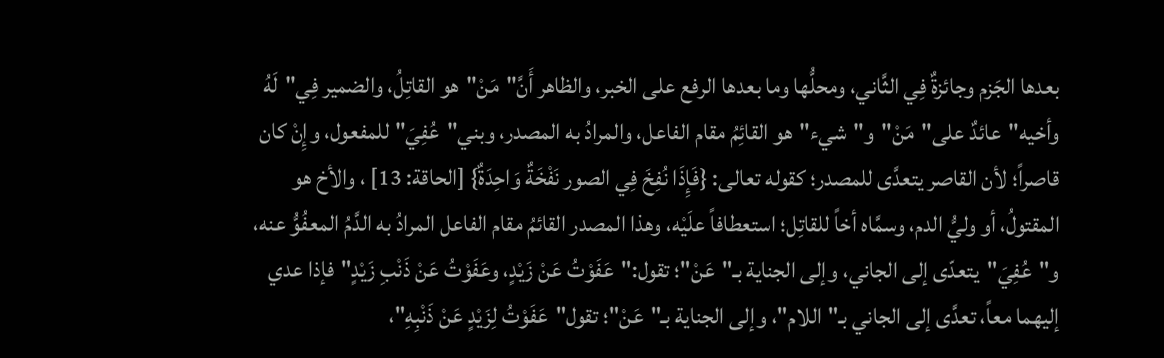بعدها الجَزم وجائزةٌ فِي الثَّاني، ومحلُّها وما بعدها الرفع على الخبر، والظاهر أَنَّ"مَنْ"هو القاتِلُ، والضمير فِي"لَهُ وأخيه"عائدٌ على"مَنْ"و"شيء"هو القائِمُ مقام الفاعل، والمرادُ به المصدر، وبني"عُفِيَ"للمفعول، وإِنْ كان قاصراً؛ لأن القاصر يتعدَّى للمصدر؛ كقوله تعالى: {فَإِذَا نُفِخَ فِي الصور نَفْخَةٌ وَاحِدَةٌ} [الحاقة: 13] ، والأخ هو المقتولُ، أو وليُّ الدم، وسمَّاه أخاً للقاتِل؛ استعطافاً علَيْه، وهذا المصدر القائمُ مقام الفاعل المرادُ به الدَّمُ المعفُوُّ عنه، و"عُفِيَ"يتعدّى إلى الجاني، وإلى الجناية بـ"عَنْ"؛ تقول:"عَفَوْتُ عَنْ زَيْدٍ، وعَفَوْتُ عَنْ ذَنْبِ زَيْدٍ"فإذا عدي إليهما معاً، تعدَّى إلى الجاني بـ"اللام"، وإلى الجناية بـ"عَنْ"؛ تقول"عَفَوْتُ لِزَيْدٍ عَنْ ذَنْبِهِ"،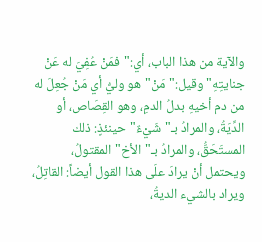والآية من هذا الباب، أي:"فمَنْ عُفِيَ له عَنْ جنايتِهِ"وقيل:"مَنْ"هو وليُّ أي مَنْ جُعِلَ له من دم أخيهِ بدلُ الدمِ، وهو القِصَاص، أو الدِّيَةُ، والمرادُ بـ"شَيْءٌ"حينئذٍ: ذلك المستَحَقُّ، والمرادُ بـ"الأخ"المقتولُ، ويحتمل أنْ يرادَ علَى هذا القول أيضاً: القاتِلُ، ويراد بالشيء الديةُ،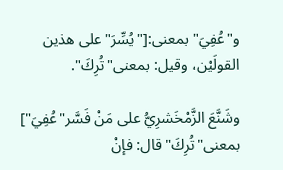و"عُفِيَ"بمعنى:["يُسِّرَ"على هذين القولَيْن، وقيل: بمعنى"تُرِكَ".

وشَنَّعَ الزَّمْخَشرِيُّ على مَنْ فَسَّر"عُفِيَ"] بمعنى"تُرِكَ"قال: فإنْ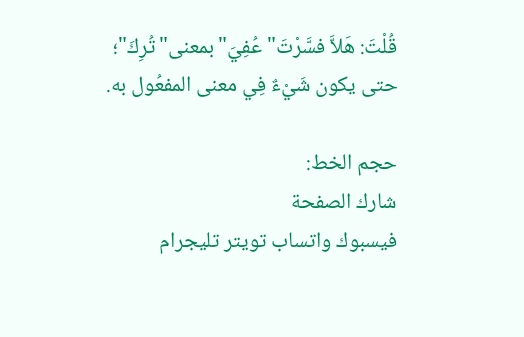قُلْتَ: هَلاَّ فسَّرْتَ"عُفِيَ"بمعنى"تُرِكَ"؛ حتى يكون شَيْءٌ فِي معنى المفعُول به.

حجم الخط:
شارك الصفحة
فيسبوك واتساب تويتر تليجرام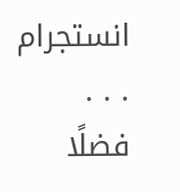انستجرام
. . .
فضلًا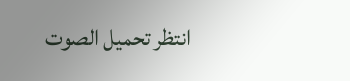انتظر تحميل الصوت